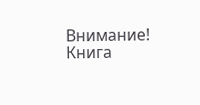Внимание! Книга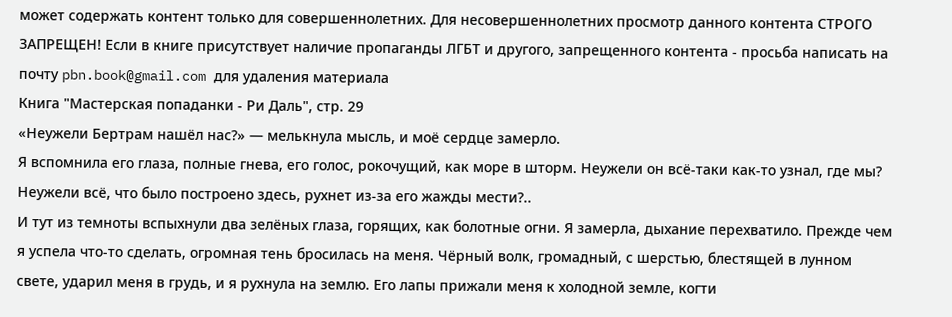может содержать контент только для совершеннолетних. Для несовершеннолетних просмотр данного контента СТРОГО ЗАПРЕЩЕН! Если в книге присутствует наличие пропаганды ЛГБТ и другого, запрещенного контента - просьба написать на почту pbn.book@gmail.com для удаления материала
Книга "Мастерская попаданки - Ри Даль", стр. 29
«Неужели Бертрам нашёл нас?» — мелькнула мысль, и моё сердце замерло.
Я вспомнила его глаза, полные гнева, его голос, рокочущий, как море в шторм. Неужели он всё-таки как-то узнал, где мы? Неужели всё, что было построено здесь, рухнет из-за его жажды мести?..
И тут из темноты вспыхнули два зелёных глаза, горящих, как болотные огни. Я замерла, дыхание перехватило. Прежде чем я успела что-то сделать, огромная тень бросилась на меня. Чёрный волк, громадный, с шерстью, блестящей в лунном свете, ударил меня в грудь, и я рухнула на землю. Его лапы прижали меня к холодной земле, когти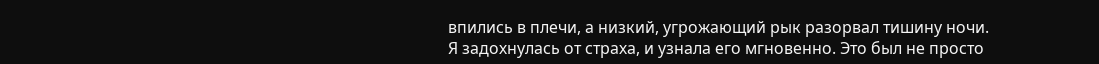впились в плечи, а низкий, угрожающий рык разорвал тишину ночи.
Я задохнулась от страха, и узнала его мгновенно. Это был не просто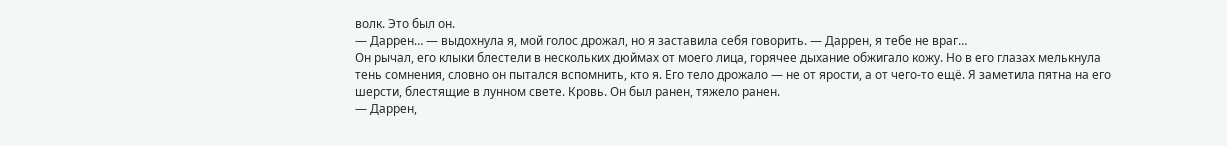волк. Это был он.
— Даррен… — выдохнула я, мой голос дрожал, но я заставила себя говорить. — Даррен, я тебе не враг…
Он рычал, его клыки блестели в нескольких дюймах от моего лица, горячее дыхание обжигало кожу. Но в его глазах мелькнула тень сомнения, словно он пытался вспомнить, кто я. Его тело дрожало — не от ярости, а от чего-то ещё. Я заметила пятна на его шерсти, блестящие в лунном свете. Кровь. Он был ранен, тяжело ранен.
— Даррен,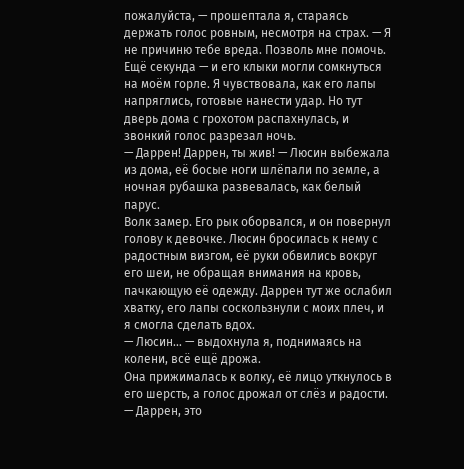пожалуйста, — прошептала я, стараясь держать голос ровным, несмотря на страх. — Я не причиню тебе вреда. Позволь мне помочь.
Ещё секунда — и его клыки могли сомкнуться на моём горле. Я чувствовала, как его лапы напряглись, готовые нанести удар. Но тут дверь дома с грохотом распахнулась, и звонкий голос разрезал ночь.
— Даррен! Даррен, ты жив! — Люсин выбежала из дома, её босые ноги шлёпали по земле, а ночная рубашка развевалась, как белый парус.
Волк замер. Его рык оборвался, и он повернул голову к девочке. Люсин бросилась к нему с радостным визгом, её руки обвились вокруг его шеи, не обращая внимания на кровь, пачкающую её одежду. Даррен тут же ослабил хватку, его лапы соскользнули с моих плеч, и я смогла сделать вдох.
— Люсин… — выдохнула я, поднимаясь на колени, всё ещё дрожа.
Она прижималась к волку, её лицо уткнулось в его шерсть, а голос дрожал от слёз и радости.
— Даррен, это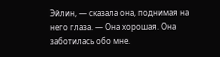Эйлин, — сказала она, поднимая на него глаза. — Она хорошая. Она заботилась обо мне.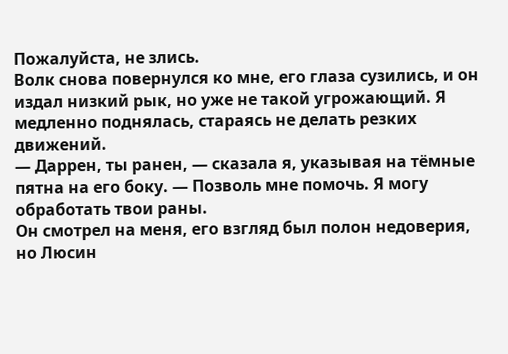Пожалуйста, не злись.
Волк снова повернулся ко мне, его глаза сузились, и он издал низкий рык, но уже не такой угрожающий. Я медленно поднялась, стараясь не делать резких движений.
— Даррен, ты ранен, — сказала я, указывая на тёмные пятна на его боку. — Позволь мне помочь. Я могу обработать твои раны.
Он смотрел на меня, его взгляд был полон недоверия, но Люсин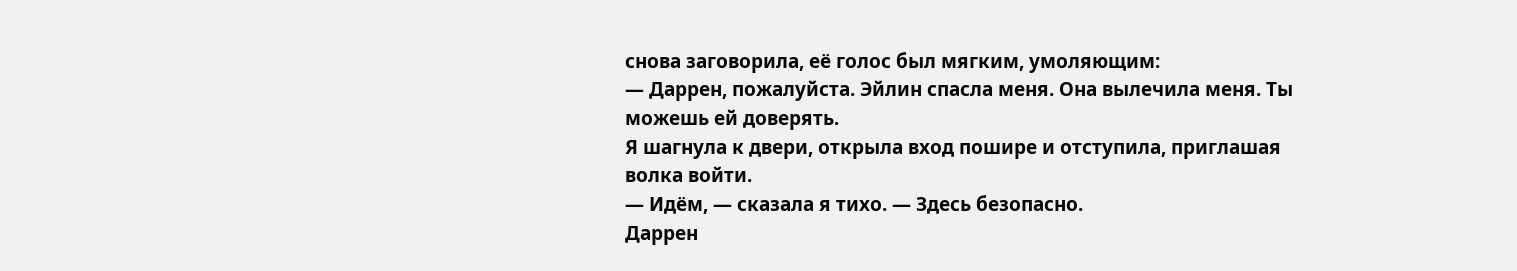снова заговорила, её голос был мягким, умоляющим:
— Даррен, пожалуйста. Эйлин спасла меня. Она вылечила меня. Ты можешь ей доверять.
Я шагнула к двери, открыла вход пошире и отступила, приглашая волка войти.
— Идём, — сказала я тихо. — Здесь безопасно.
Даррен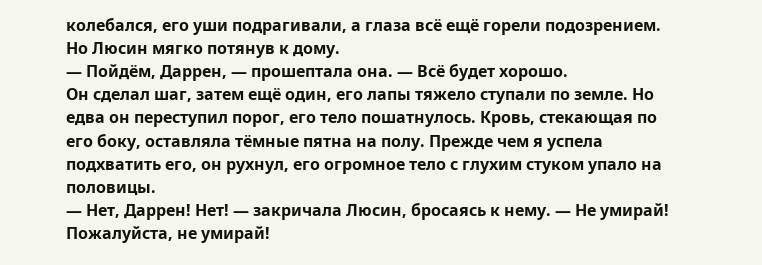колебался, его уши подрагивали, а глаза всё ещё горели подозрением. Но Люсин мягко потянув к дому.
— Пойдём, Даррен, — прошептала она. — Всё будет хорошо.
Он сделал шаг, затем ещё один, его лапы тяжело ступали по земле. Но едва он переступил порог, его тело пошатнулось. Кровь, стекающая по его боку, оставляла тёмные пятна на полу. Прежде чем я успела подхватить его, он рухнул, его огромное тело с глухим стуком упало на половицы.
— Нет, Даррен! Нет! — закричала Люсин, бросаясь к нему. — Не умирай! Пожалуйста, не умирай!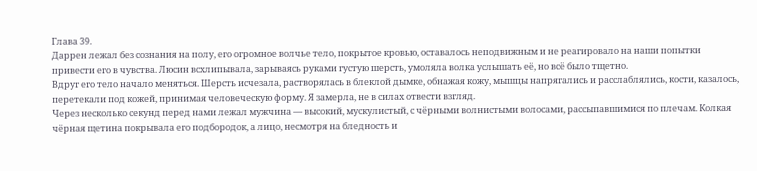Глава 39.
Даррен лежал без сознания на полу, его огромное волчье тело, покрытое кровью, оставалось неподвижным и не реагировало на наши попытки привести его в чувства. Люсин всхлипывала, зарываясь руками густую шерсть, умоляла волка услышать её, но всё было тщетно.
Вдруг его тело начало меняться. Шерсть исчезала, растворялась в блеклой дымке, обнажая кожу, мышцы напрягались и расслаблялись, кости, казалось, перетекали под кожей, принимая человеческую форму. Я замерла, не в силах отвести взгляд.
Через несколько секунд перед нами лежал мужчина — высокий, мускулистый, с чёрными волнистыми волосами, рассыпавшимися по плечам. Колкая чёрная щетина покрывала его подбородок, а лицо, несмотря на бледность и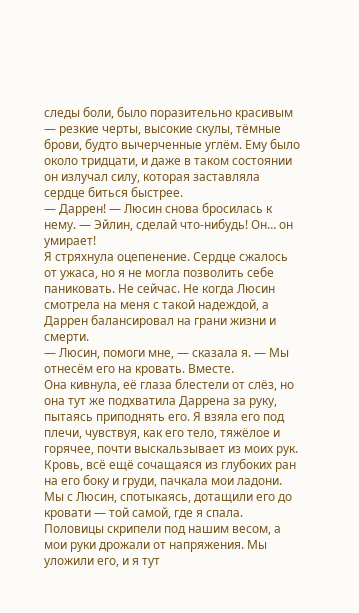следы боли, было поразительно красивым — резкие черты, высокие скулы, тёмные брови, будто вычерченные углём. Ему было около тридцати, и даже в таком состоянии он излучал силу, которая заставляла сердце биться быстрее.
— Даррен! — Люсин снова бросилась к нему. — Эйлин, сделай что-нибудь! Он… он умирает!
Я стряхнула оцепенение. Сердце сжалось от ужаса, но я не могла позволить себе паниковать. Не сейчас. Не когда Люсин смотрела на меня с такой надеждой, а Даррен балансировал на грани жизни и смерти.
— Люсин, помоги мне, — сказала я. — Мы отнесём его на кровать. Вместе.
Она кивнула, её глаза блестели от слёз, но она тут же подхватила Даррена за руку, пытаясь приподнять его. Я взяла его под плечи, чувствуя, как его тело, тяжёлое и горячее, почти выскальзывает из моих рук. Кровь, всё ещё сочащаяся из глубоких ран на его боку и груди, пачкала мои ладони. Мы с Люсин, спотыкаясь, дотащили его до кровати — той самой, где я спала. Половицы скрипели под нашим весом, а мои руки дрожали от напряжения. Мы уложили его, и я тут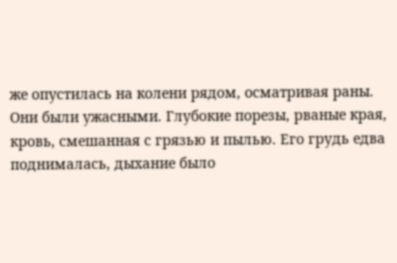же опустилась на колени рядом, осматривая раны.
Они были ужасными. Глубокие порезы, рваные края, кровь, смешанная с грязью и пылью. Его грудь едва поднималась, дыхание было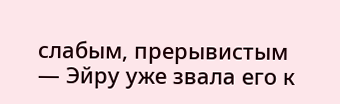слабым, прерывистым — Эйру уже звала его к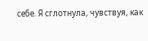себе. Я сглотнула, чувствуя, как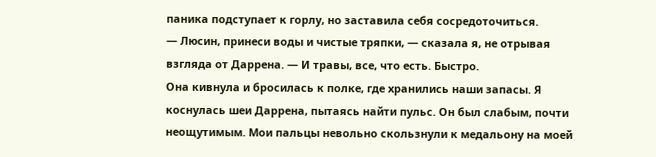паника подступает к горлу, но заставила себя сосредоточиться.
— Люсин, принеси воды и чистые тряпки, — сказала я, не отрывая взгляда от Даррена. — И травы, все, что есть. Быстро.
Она кивнула и бросилась к полке, где хранились наши запасы. Я коснулась шеи Даррена, пытаясь найти пульс. Он был слабым, почти неощутимым. Мои пальцы невольно скользнули к медальону на моей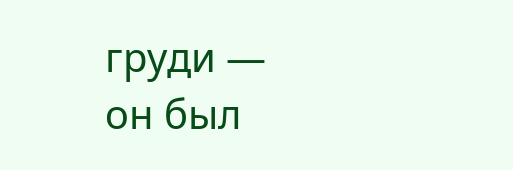груди — он был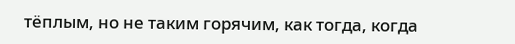тёплым, но не таким горячим, как тогда, когда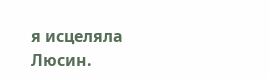я исцеляла Люсин.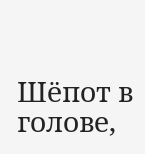Шёпот в голове,